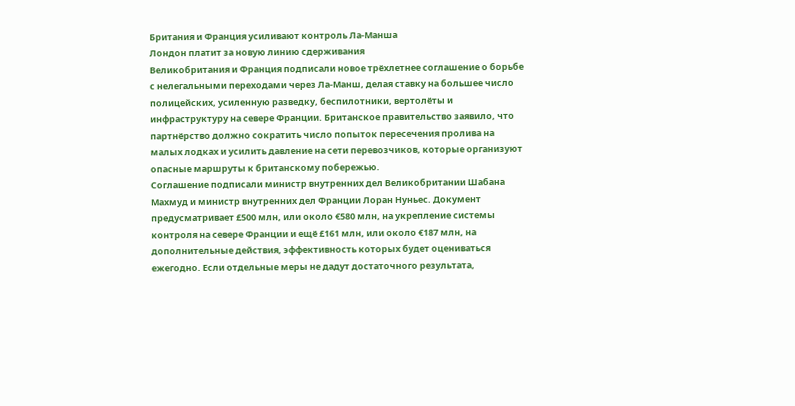Британия и Франция усиливают контроль Ла-Манша
Лондон платит за новую линию сдерживания
Великобритания и Франция подписали новое трёхлетнее соглашение о борьбе с нелегальными переходами через Ла-Манш, делая ставку на большее число полицейских, усиленную разведку, беспилотники, вертолёты и инфраструктуру на севере Франции. Британское правительство заявило, что партнёрство должно сократить число попыток пересечения пролива на малых лодках и усилить давление на сети перевозчиков, которые организуют опасные маршруты к британскому побережью.
Соглашение подписали министр внутренних дел Великобритании Шабана Махмуд и министр внутренних дел Франции Лоран Нуньес. Документ предусматривает £500 млн, или около €580 млн, на укрепление системы контроля на севере Франции и ещё £161 млн, или около €187 млн, на дополнительные действия, эффективность которых будет оцениваться ежегодно. Если отдельные меры не дадут достаточного результата,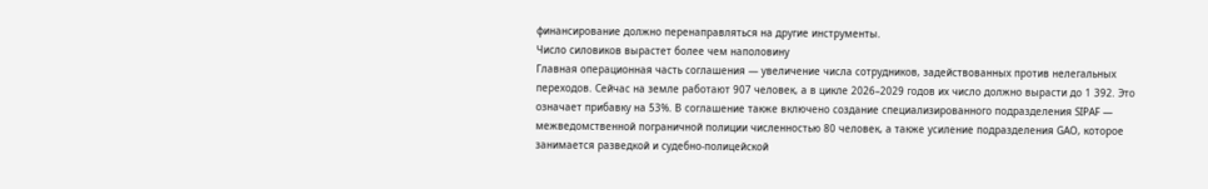финансирование должно перенаправляться на другие инструменты.
Число силовиков вырастет более чем наполовину
Главная операционная часть соглашения — увеличение числа сотрудников, задействованных против нелегальных переходов. Сейчас на земле работают 907 человек, а в цикле 2026–2029 годов их число должно вырасти до 1 392. Это означает прибавку на 53%. В соглашение также включено создание специализированного подразделения SIPAF — межведомственной пограничной полиции численностью 80 человек, а также усиление подразделения GAO, которое занимается разведкой и судебно-полицейской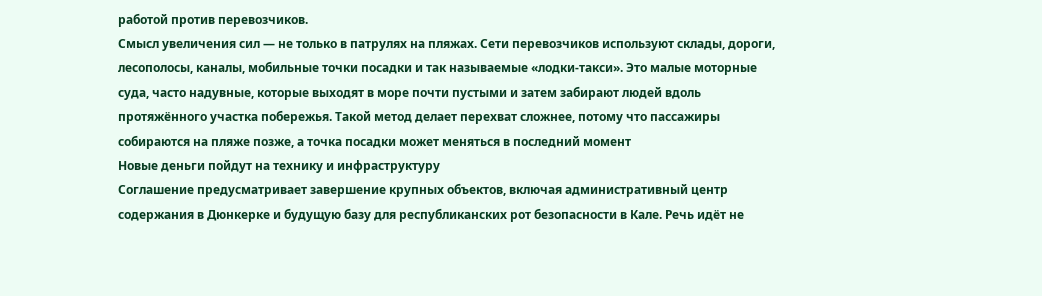работой против перевозчиков.
Смысл увеличения сил — не только в патрулях на пляжах. Сети перевозчиков используют склады, дороги, лесополосы, каналы, мобильные точки посадки и так называемые «лодки-такси». Это малые моторные суда, часто надувные, которые выходят в море почти пустыми и затем забирают людей вдоль протяжённого участка побережья. Такой метод делает перехват сложнее, потому что пассажиры собираются на пляже позже, а точка посадки может меняться в последний момент
Новые деньги пойдут на технику и инфраструктуру
Соглашение предусматривает завершение крупных объектов, включая административный центр содержания в Дюнкерке и будущую базу для республиканских рот безопасности в Кале. Речь идёт не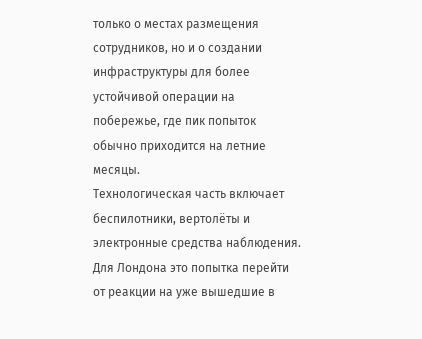только о местах размещения сотрудников, но и о создании инфраструктуры для более устойчивой операции на побережье, где пик попыток обычно приходится на летние месяцы.
Технологическая часть включает беспилотники, вертолёты и электронные средства наблюдения. Для Лондона это попытка перейти от реакции на уже вышедшие в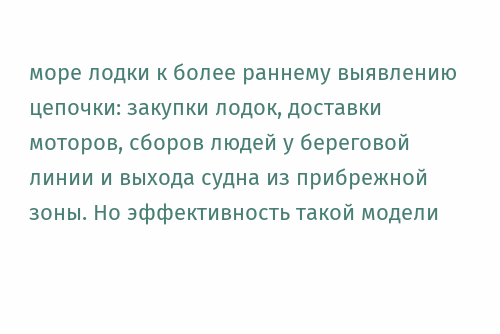море лодки к более раннему выявлению цепочки: закупки лодок, доставки моторов, сборов людей у береговой линии и выхода судна из прибрежной зоны. Но эффективность такой модели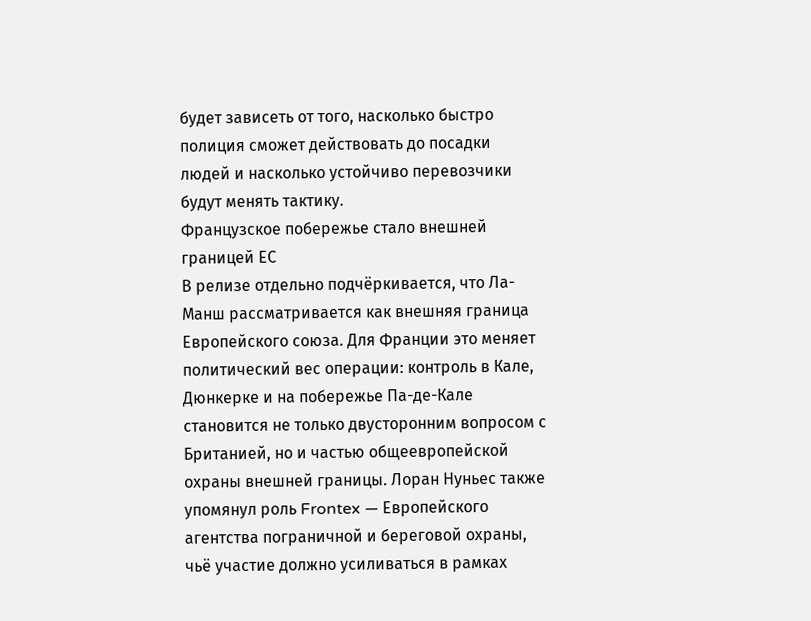будет зависеть от того, насколько быстро полиция сможет действовать до посадки людей и насколько устойчиво перевозчики будут менять тактику.
Французское побережье стало внешней границей ЕС
В релизе отдельно подчёркивается, что Ла-Манш рассматривается как внешняя граница Европейского союза. Для Франции это меняет политический вес операции: контроль в Кале, Дюнкерке и на побережье Па-де-Кале становится не только двусторонним вопросом с Британией, но и частью общеевропейской охраны внешней границы. Лоран Нуньес также упомянул роль Frontex — Европейского агентства пограничной и береговой охраны, чьё участие должно усиливаться в рамках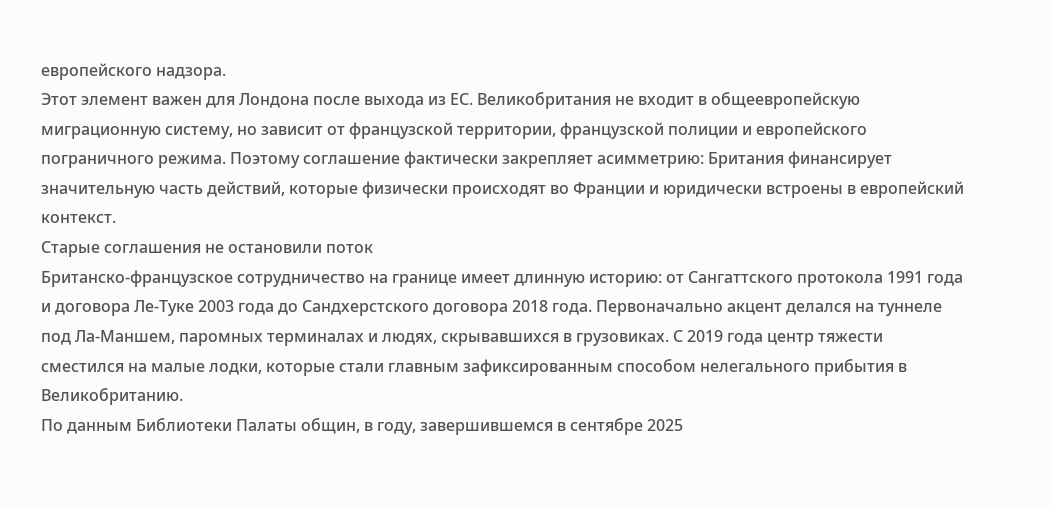европейского надзора.
Этот элемент важен для Лондона после выхода из ЕС. Великобритания не входит в общеевропейскую миграционную систему, но зависит от французской территории, французской полиции и европейского пограничного режима. Поэтому соглашение фактически закрепляет асимметрию: Британия финансирует значительную часть действий, которые физически происходят во Франции и юридически встроены в европейский контекст.
Старые соглашения не остановили поток
Британско-французское сотрудничество на границе имеет длинную историю: от Сангаттского протокола 1991 года и договора Ле-Туке 2003 года до Сандхерстского договора 2018 года. Первоначально акцент делался на туннеле под Ла-Маншем, паромных терминалах и людях, скрывавшихся в грузовиках. С 2019 года центр тяжести сместился на малые лодки, которые стали главным зафиксированным способом нелегального прибытия в Великобританию.
По данным Библиотеки Палаты общин, в году, завершившемся в сентябре 2025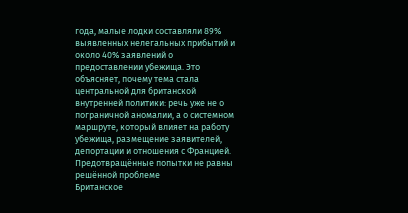года, малые лодки составляли 89% выявленных нелегальных прибытий и около 40% заявлений о предоставлении убежища. Это объясняет, почему тема стала центральной для британской внутренней политики: речь уже не о пограничной аномалии, а о системном маршруте, который влияет на работу убежища, размещение заявителей, депортации и отношения с Францией.
Предотвращённые попытки не равны решённой проблеме
Британское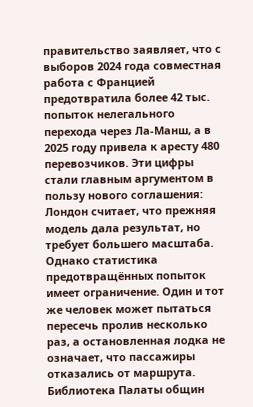правительство заявляет, что с выборов 2024 года совместная работа с Францией предотвратила более 42 тыс. попыток нелегального перехода через Ла-Манш, а в 2025 году привела к аресту 480 перевозчиков. Эти цифры стали главным аргументом в пользу нового соглашения: Лондон считает, что прежняя модель дала результат, но требует большего масштаба.
Однако статистика предотвращённых попыток имеет ограничение. Один и тот же человек может пытаться пересечь пролив несколько раз, а остановленная лодка не означает, что пассажиры отказались от маршрута. Библиотека Палаты общин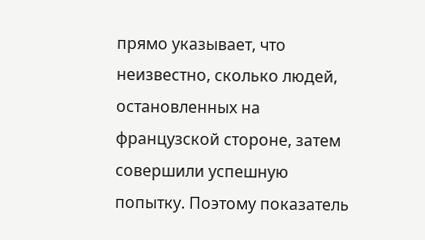прямо указывает, что неизвестно, сколько людей, остановленных на французской стороне, затем совершили успешную попытку. Поэтому показатель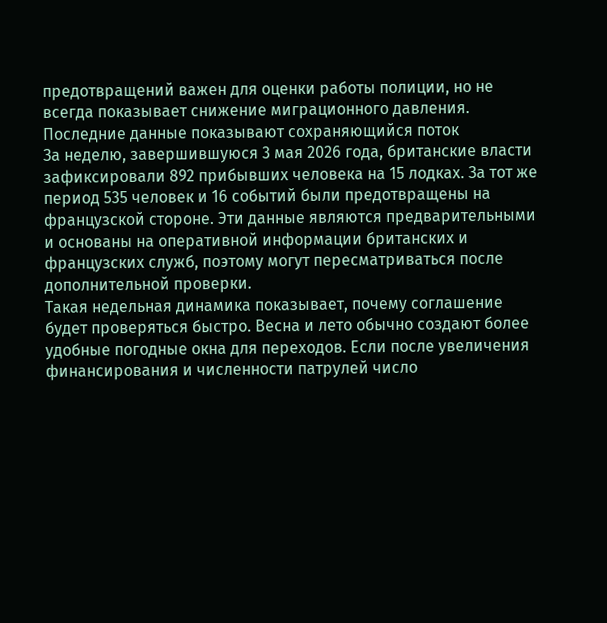предотвращений важен для оценки работы полиции, но не всегда показывает снижение миграционного давления.
Последние данные показывают сохраняющийся поток
За неделю, завершившуюся 3 мая 2026 года, британские власти зафиксировали 892 прибывших человека на 15 лодках. За тот же период 535 человек и 16 событий были предотвращены на французской стороне. Эти данные являются предварительными и основаны на оперативной информации британских и французских служб, поэтому могут пересматриваться после дополнительной проверки.
Такая недельная динамика показывает, почему соглашение будет проверяться быстро. Весна и лето обычно создают более удобные погодные окна для переходов. Если после увеличения финансирования и численности патрулей число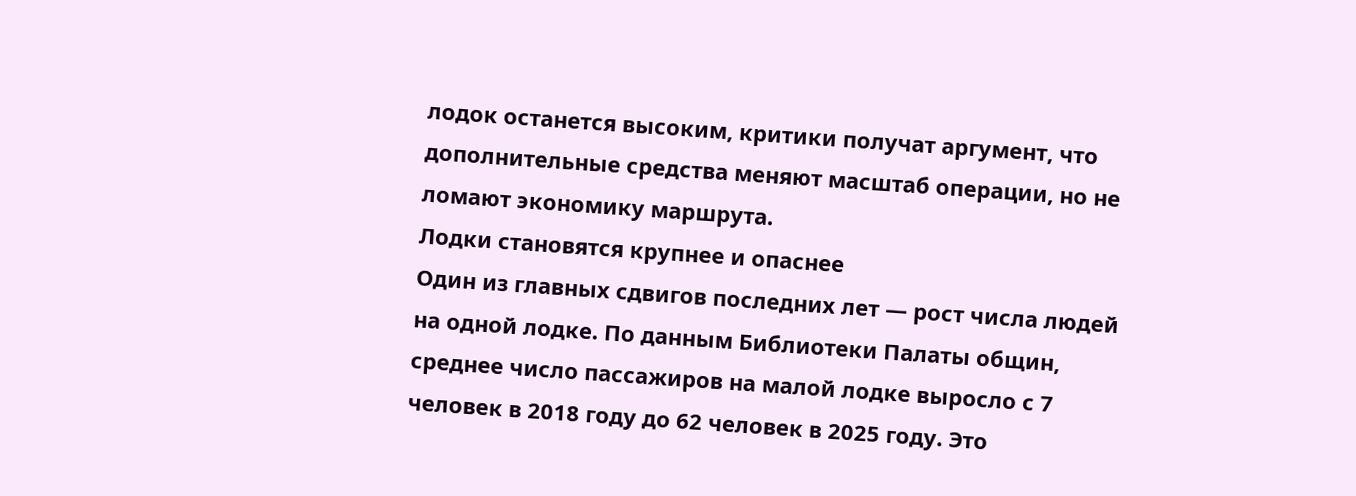лодок останется высоким, критики получат аргумент, что дополнительные средства меняют масштаб операции, но не ломают экономику маршрута.
Лодки становятся крупнее и опаснее
Один из главных сдвигов последних лет — рост числа людей на одной лодке. По данным Библиотеки Палаты общин, среднее число пассажиров на малой лодке выросло с 7 человек в 2018 году до 62 человек в 2025 году. Это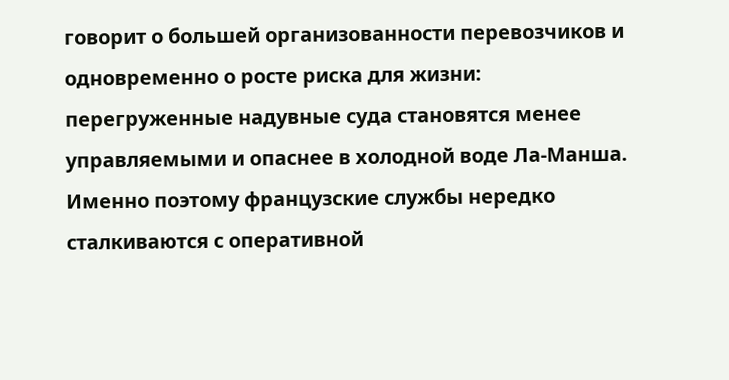говорит о большей организованности перевозчиков и одновременно о росте риска для жизни: перегруженные надувные суда становятся менее управляемыми и опаснее в холодной воде Ла-Манша.
Именно поэтому французские службы нередко сталкиваются с оперативной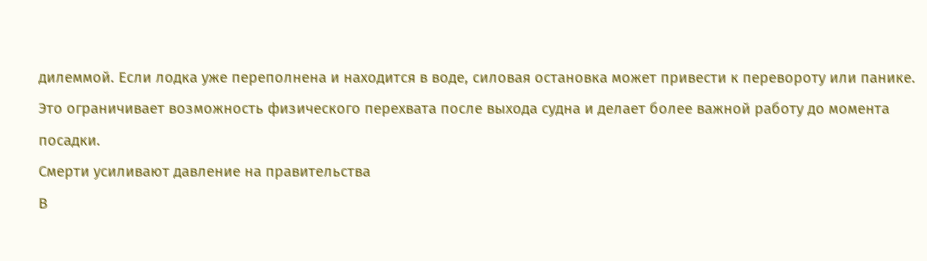дилеммой. Если лодка уже переполнена и находится в воде, силовая остановка может привести к перевороту или панике. Это ограничивает возможность физического перехвата после выхода судна и делает более важной работу до момента посадки.
Смерти усиливают давление на правительства
В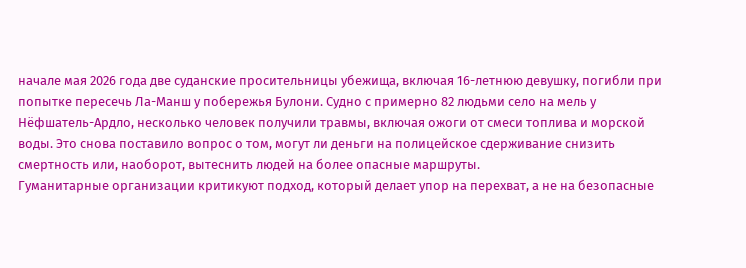начале мая 2026 года две суданские просительницы убежища, включая 16-летнюю девушку, погибли при попытке пересечь Ла-Манш у побережья Булони. Судно с примерно 82 людьми село на мель у Нёфшатель-Ардло, несколько человек получили травмы, включая ожоги от смеси топлива и морской воды. Это снова поставило вопрос о том, могут ли деньги на полицейское сдерживание снизить смертность или, наоборот, вытеснить людей на более опасные маршруты.
Гуманитарные организации критикуют подход, который делает упор на перехват, а не на безопасные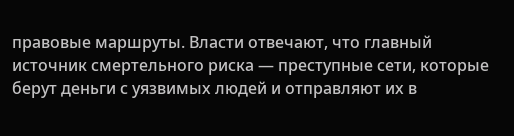правовые маршруты. Власти отвечают, что главный источник смертельного риска — преступные сети, которые берут деньги с уязвимых людей и отправляют их в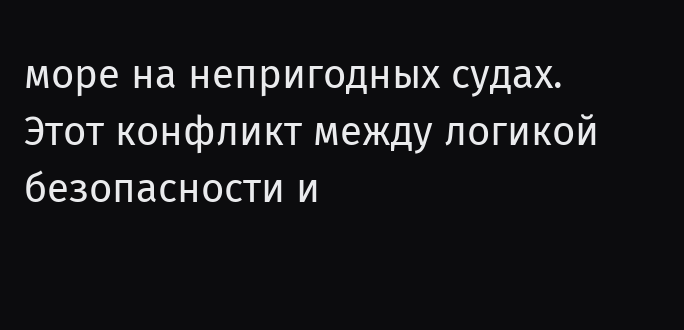море на непригодных судах. Этот конфликт между логикой безопасности и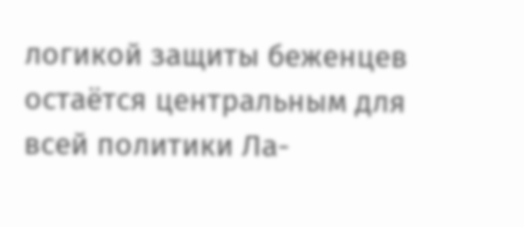логикой защиты беженцев остаётся центральным для всей политики Ла-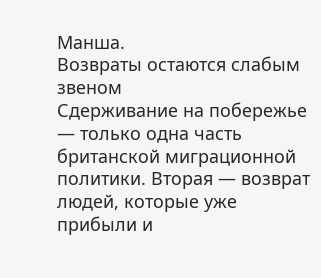Манша.
Возвраты остаются слабым звеном
Сдерживание на побережье — только одна часть британской миграционной политики. Вторая — возврат людей, которые уже прибыли и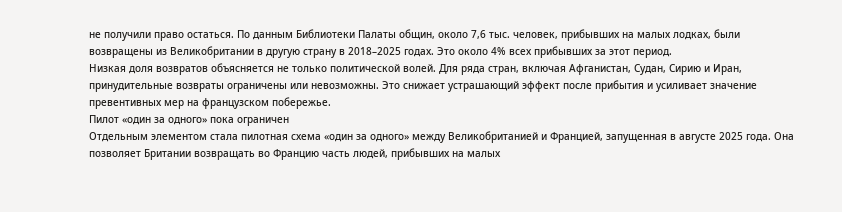не получили право остаться. По данным Библиотеки Палаты общин, около 7,6 тыс. человек, прибывших на малых лодках, были возвращены из Великобритании в другую страну в 2018–2025 годах. Это около 4% всех прибывших за этот период.
Низкая доля возвратов объясняется не только политической волей. Для ряда стран, включая Афганистан, Судан, Сирию и Иран, принудительные возвраты ограничены или невозможны. Это снижает устрашающий эффект после прибытия и усиливает значение превентивных мер на французском побережье.
Пилот «один за одного» пока ограничен
Отдельным элементом стала пилотная схема «один за одного» между Великобританией и Францией, запущенная в августе 2025 года. Она позволяет Британии возвращать во Францию часть людей, прибывших на малых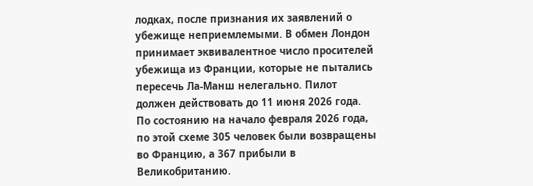лодках, после признания их заявлений о убежище неприемлемыми. В обмен Лондон принимает эквивалентное число просителей убежища из Франции, которые не пытались пересечь Ла-Манш нелегально. Пилот должен действовать до 11 июня 2026 года.
По состоянию на начало февраля 2026 года, по этой схеме 305 человек были возвращены во Францию, а 367 прибыли в Великобританию.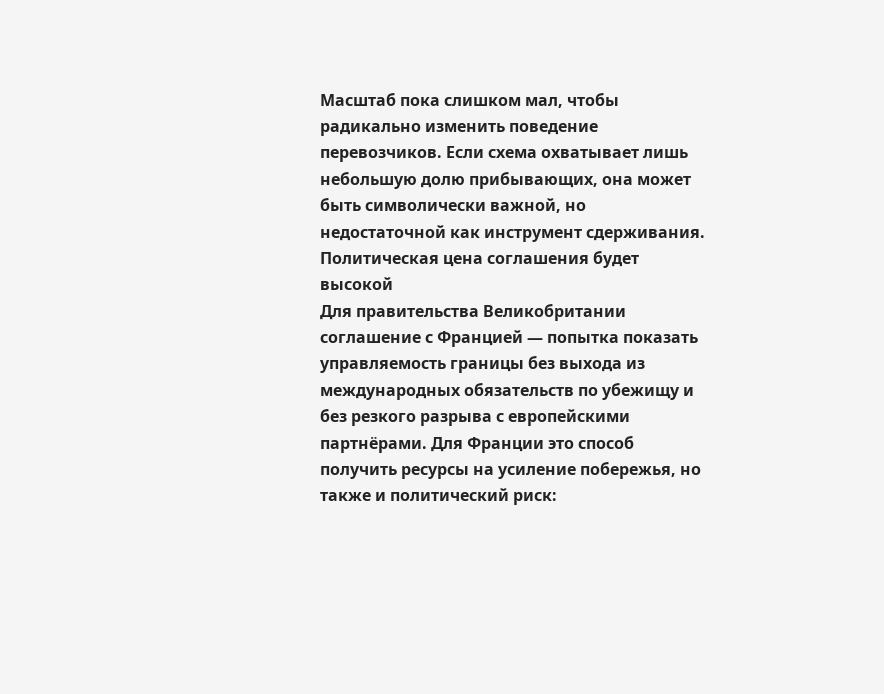Масштаб пока слишком мал, чтобы радикально изменить поведение перевозчиков. Если схема охватывает лишь небольшую долю прибывающих, она может быть символически важной, но недостаточной как инструмент сдерживания.
Политическая цена соглашения будет высокой
Для правительства Великобритании соглашение с Францией — попытка показать управляемость границы без выхода из международных обязательств по убежищу и без резкого разрыва с европейскими партнёрами. Для Франции это способ получить ресурсы на усиление побережья, но также и политический риск: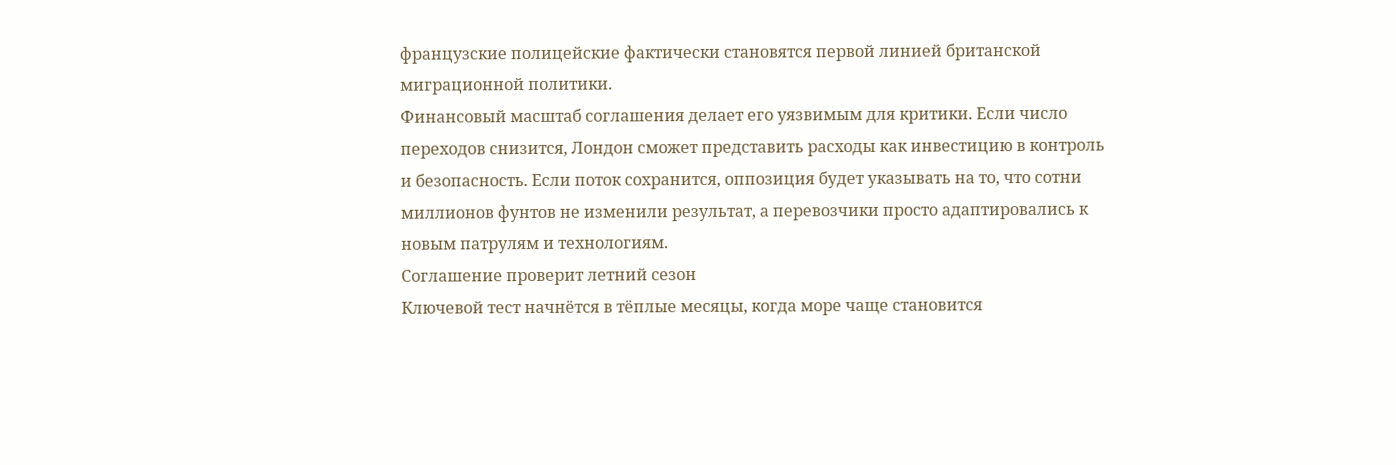французские полицейские фактически становятся первой линией британской миграционной политики.
Финансовый масштаб соглашения делает его уязвимым для критики. Если число переходов снизится, Лондон сможет представить расходы как инвестицию в контроль и безопасность. Если поток сохранится, оппозиция будет указывать на то, что сотни миллионов фунтов не изменили результат, а перевозчики просто адаптировались к новым патрулям и технологиям.
Соглашение проверит летний сезон
Ключевой тест начнётся в тёплые месяцы, когда море чаще становится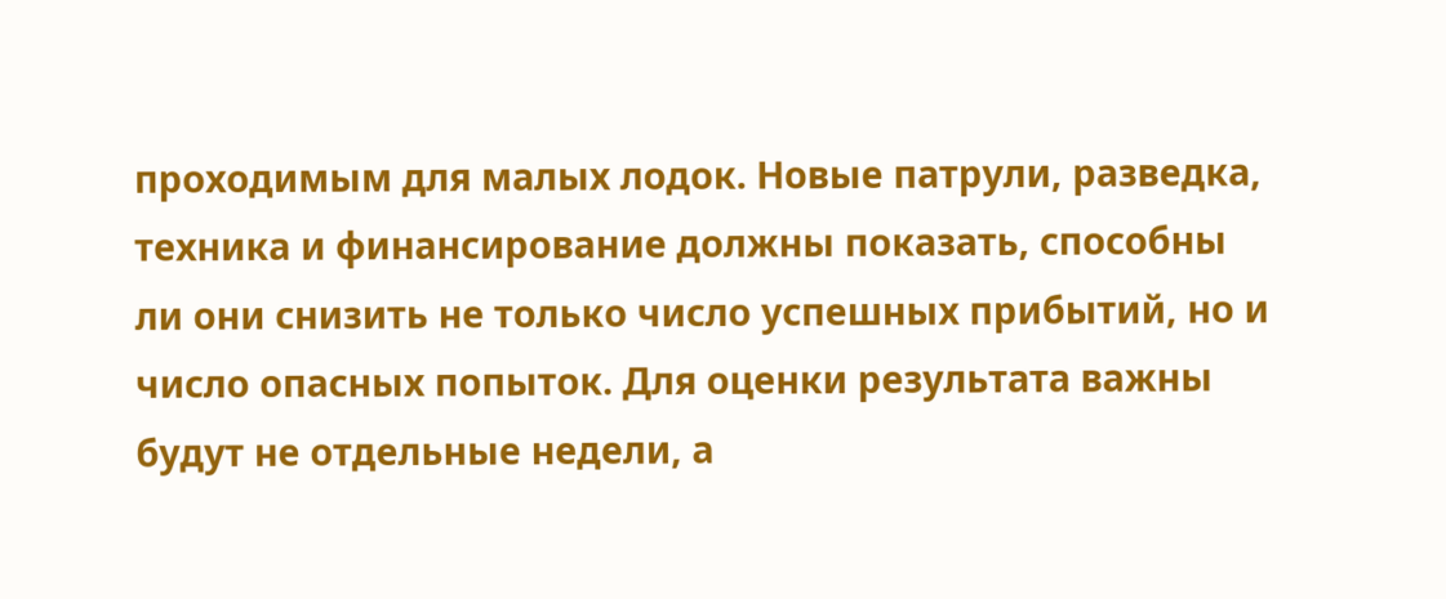проходимым для малых лодок. Новые патрули, разведка, техника и финансирование должны показать, способны ли они снизить не только число успешных прибытий, но и число опасных попыток. Для оценки результата важны будут не отдельные недели, а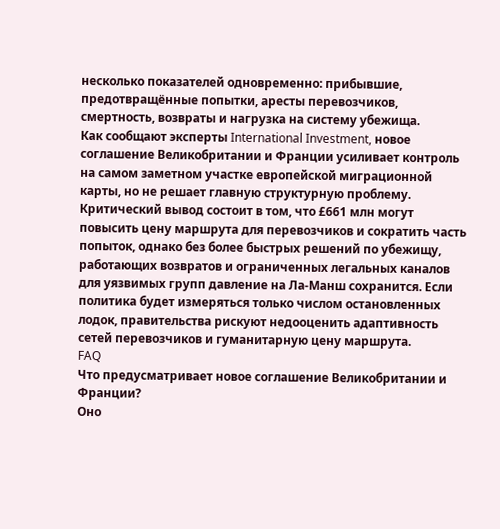несколько показателей одновременно: прибывшие, предотвращённые попытки, аресты перевозчиков, смертность, возвраты и нагрузка на систему убежища.
Как сообщают эксперты International Investment, новое соглашение Великобритании и Франции усиливает контроль на самом заметном участке европейской миграционной карты, но не решает главную структурную проблему. Критический вывод состоит в том, что £661 млн могут повысить цену маршрута для перевозчиков и сократить часть попыток, однако без более быстрых решений по убежищу, работающих возвратов и ограниченных легальных каналов для уязвимых групп давление на Ла-Манш сохранится. Если политика будет измеряться только числом остановленных лодок, правительства рискуют недооценить адаптивность сетей перевозчиков и гуманитарную цену маршрута.
FAQ
Что предусматривает новое соглашение Великобритании и Франции?
Оно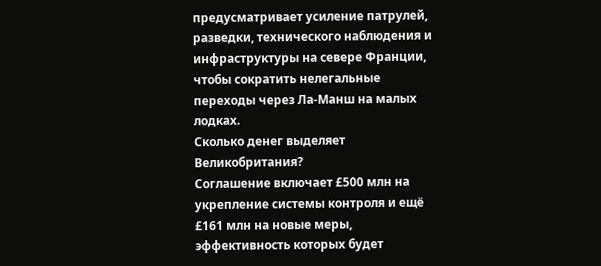предусматривает усиление патрулей, разведки, технического наблюдения и инфраструктуры на севере Франции, чтобы сократить нелегальные переходы через Ла-Манш на малых лодках.
Сколько денег выделяет Великобритания?
Соглашение включает £500 млн на укрепление системы контроля и ещё £161 млн на новые меры, эффективность которых будет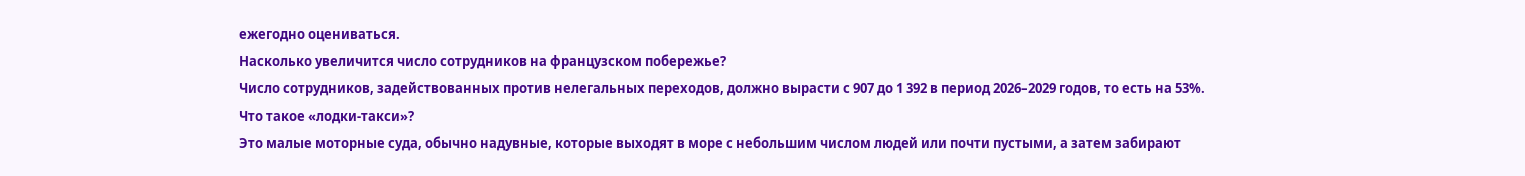ежегодно оцениваться.
Насколько увеличится число сотрудников на французском побережье?
Число сотрудников, задействованных против нелегальных переходов, должно вырасти с 907 до 1 392 в период 2026–2029 годов, то есть на 53%.
Что такое «лодки-такси»?
Это малые моторные суда, обычно надувные, которые выходят в море с небольшим числом людей или почти пустыми, а затем забирают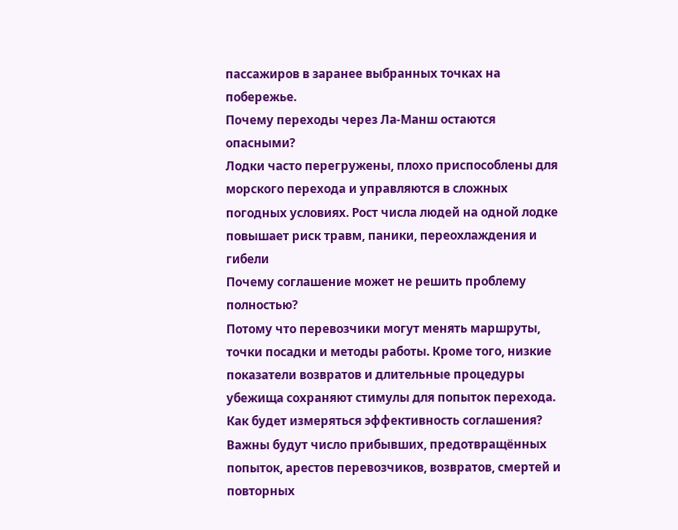пассажиров в заранее выбранных точках на побережье.
Почему переходы через Ла-Манш остаются опасными?
Лодки часто перегружены, плохо приспособлены для морского перехода и управляются в сложных погодных условиях. Рост числа людей на одной лодке повышает риск травм, паники, переохлаждения и гибели
Почему соглашение может не решить проблему полностью?
Потому что перевозчики могут менять маршруты, точки посадки и методы работы. Кроме того, низкие показатели возвратов и длительные процедуры убежища сохраняют стимулы для попыток перехода.
Как будет измеряться эффективность соглашения?
Важны будут число прибывших, предотвращённых попыток, арестов перевозчиков, возвратов, смертей и повторных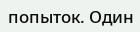попыток. Один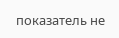показатель не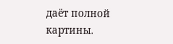даёт полной картины.